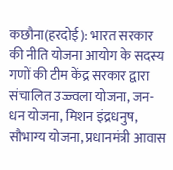कछौना(हरदोई): भारत सरकार की नीति योजना आयोग के सदस्य गणों की टीम केंद्र सरकार द्वारा संचालित उज्ज्वला योजना, जन-धन योजना, मिशन इंद्रधनुष, सौभाग्य योजना, प्रधानमंत्री आवास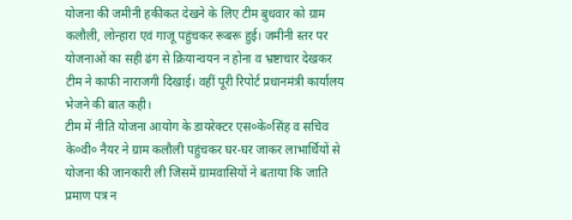योजना की जमीनी हकीकत देखने के लिए टीम बुधवार को ग्राम कलौली, लोन्हारा एवं गाजू पहुंचकर रूबरू हुई। जमीनी स्तर पर योजनाओं का सही ढंग से क्रियान्वयन न होना व भ्रष्टाचार देखकर टीम ने काफी नाराजगी दिखाई। वहीं पूरी रिपोर्ट प्रधानमंत्री कार्यालय भेजने की बात कही।
टीम में नीति योजना आयोग के डायरेक्टर एस०के०सिंह व सचिव के०वी० नैयर ने ग्राम कलौली पहुंचकर घर-घर जाकर लाभार्थियों से योजना की जानकारी ली जिसमें ग्रामवासियों ने बताया कि जाति प्रमाण पत्र न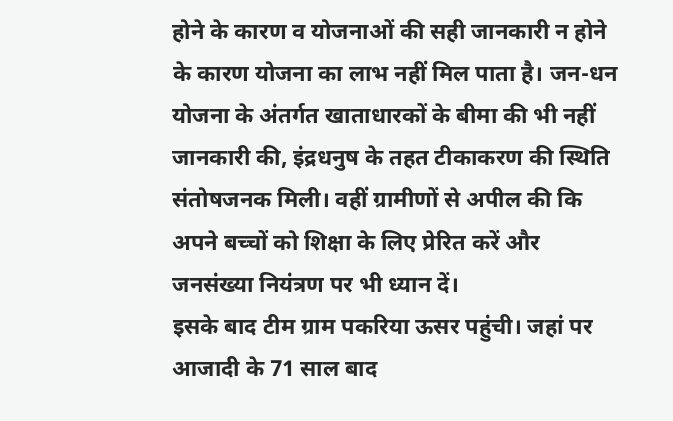होने के कारण व योजनाओं की सही जानकारी न होने के कारण योजना का लाभ नहीं मिल पाता है। जन-धन योजना के अंतर्गत खाताधारकों के बीमा की भी नहीं जानकारी की, इंद्रधनुष के तहत टीकाकरण की स्थिति संतोषजनक मिली। वहीं ग्रामीणों से अपील की कि अपने बच्चों को शिक्षा के लिए प्रेरित करें और जनसंख्या नियंत्रण पर भी ध्यान दें।
इसके बाद टीम ग्राम पकरिया ऊसर पहुंची। जहां पर आजादी के 71 साल बाद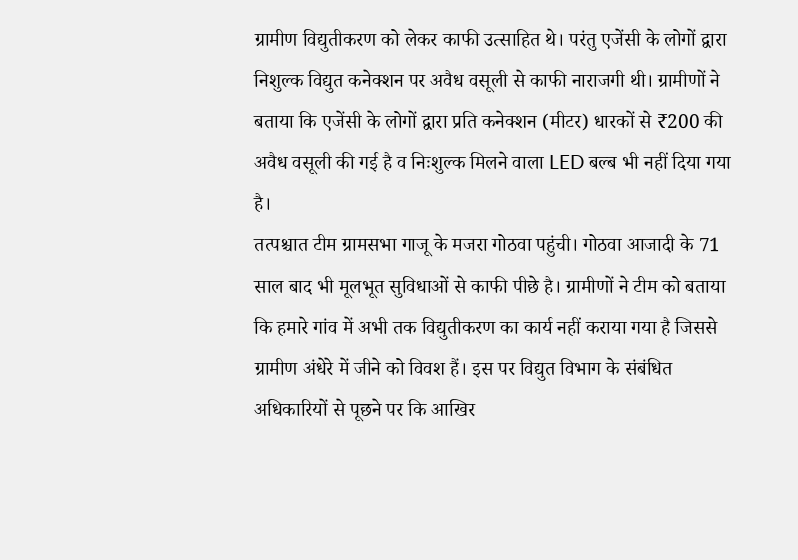ग्रामीण विद्युतीकरण को लेकर काफी उत्साहित थे। परंतु एजेंसी के लोगों द्वारा निशुल्क विद्युत कनेक्शन पर अवैध वसूली से काफी नाराजगी थी। ग्रामीणों ने बताया कि एजेंसी के लोगों द्वारा प्रति कनेक्शन (मीटर) धारकों से ₹200 की अवैध वसूली की गई है व निःशुल्क मिलने वाला LED बल्ब भी नहीं दिया गया है।
तत्पश्चात टीम ग्रामसभा गाजू के मजरा गोठवा पहुंची। गोठवा आजादी के 71 साल बाद भी मूलभूत सुविधाओं से काफी पीछे है। ग्रामीणों ने टीम को बताया कि हमारे गांव में अभी तक विद्युतीकरण का कार्य नहीं कराया गया है जिससे ग्रामीण अंधेरे में जीने को विवश हैं। इस पर विद्युत विभाग के संबंधित अधिकारियों से पूछने पर कि आखिर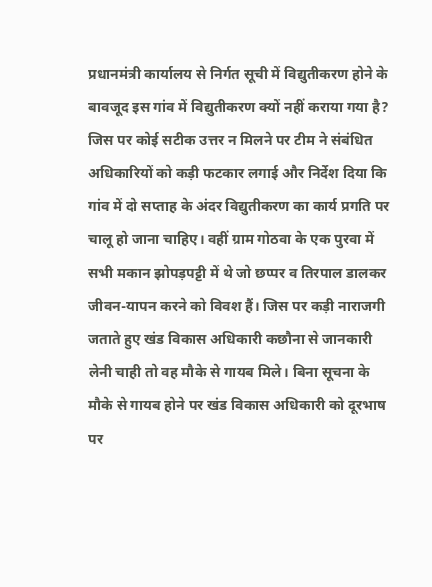प्रधानमंत्री कार्यालय से निर्गत सूची में विद्युतीकरण होने के बावजूद इस गांव में विद्युतीकरण क्यों नहीं कराया गया है? जिस पर कोई सटीक उत्तर न मिलने पर टीम ने संबंधित अधिकारियों को कड़ी फटकार लगाई और निर्देश दिया कि गांव में दो सप्ताह के अंदर विद्युतीकरण का कार्य प्रगति पर चालू हो जाना चाहिए। वहीं ग्राम गोठवा के एक पुरवा में सभी मकान झोपड़पट्टी में थे जो छप्पर व तिरपाल डालकर जीवन-यापन करने को विवश हैं। जिस पर कड़ी नाराजगी जताते हुए खंड विकास अधिकारी कछौना से जानकारी लेनी चाही तो वह मौके से गायब मिले। बिना सूचना के मौके से गायब होने पर खंड विकास अधिकारी को दूरभाष पर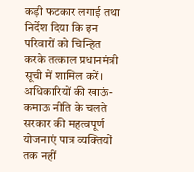कड़ी फटकार लगाई तथा निर्देश दिया कि इन परिवारों को चिन्हित करके तत्काल प्रधानमंत्री सूची में शामिल करें। अधिकारियों की खाऊं-कमाऊ नीति के चलते सरकार की महत्वपूर्ण योजनाएं पात्र व्यक्तियों तक नहीं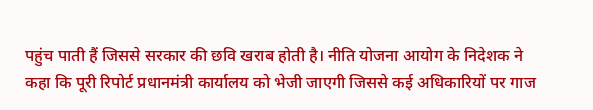पहुंच पाती हैं जिससे सरकार की छवि खराब होती है। नीति योजना आयोग के निदेशक ने कहा कि पूरी रिपोर्ट प्रधानमंत्री कार्यालय को भेजी जाएगी जिससे कई अधिकारियों पर गाज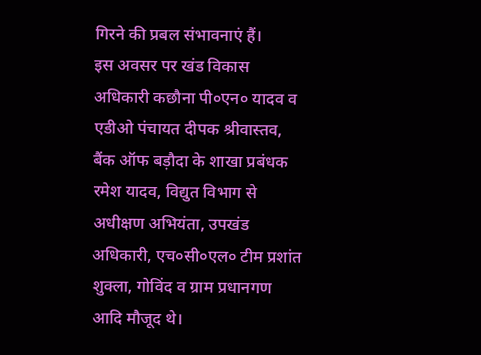गिरने की प्रबल संभावनाएं हैं।
इस अवसर पर खंड विकास अधिकारी कछौना पी०एन० यादव व एडीओ पंचायत दीपक श्रीवास्तव, बैंक ऑफ बड़ौदा के शाखा प्रबंधक रमेश यादव, विद्युत विभाग से अधीक्षण अभियंता, उपखंड अधिकारी, एच०सी०एल० टीम प्रशांत शुक्ला, गोविंद व ग्राम प्रधानगण आदि मौजूद थे।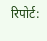रिपोर्ट: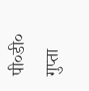पी०डी० गुप्ता